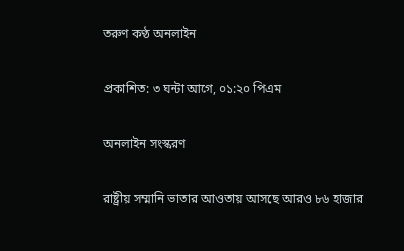তরুণ কণ্ঠ অনলাইন

প্রকাশিত: ৩ ঘন্টা আগে, ০১:২০ পিএম

অনলাইন সংস্করণ

রাষ্ট্রীয় সম্মানি ভাতার আওতায় আসছে আরও ৮৬ হাজার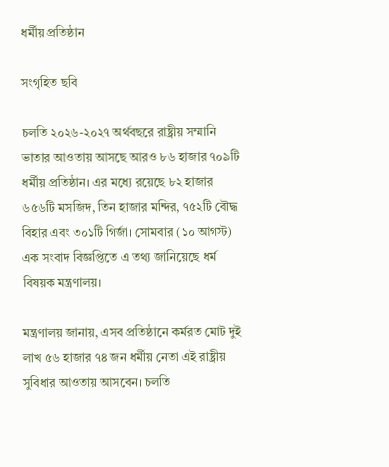ধর্মীয় প্রতিষ্ঠান

সংগৃহিত ছবি

চলতি ২০২৬-২০২৭ অর্থবছরে রাষ্ট্রীয় সম্মানি ভাতার আওতায় আসছে আরও ৮৬ হাজার ৭০৯টি ধর্মীয় প্রতিষ্ঠান। এর মধ্যে রয়েছে ৮২ হাজার ৬৫৬টি মসজিদ, তিন হাজার মন্দির, ৭৫২টি বৌদ্ধ বিহার এবং ৩০১টি গির্জা। সোমবার (১০ আগস্ট) এক সংবাদ বিজ্ঞপ্তিতে এ তথ্য জানিয়েছে ধর্ম বিষয়ক মন্ত্রণালয়।

মন্ত্রণালয় জানায়, এসব প্রতিষ্ঠানে কর্মরত মোট দুই লাখ ৫৬ হাজার ৭৪ জন ধর্মীয় নেতা এই রাষ্ট্রীয় সুবিধার আওতায় আসবেন। চলতি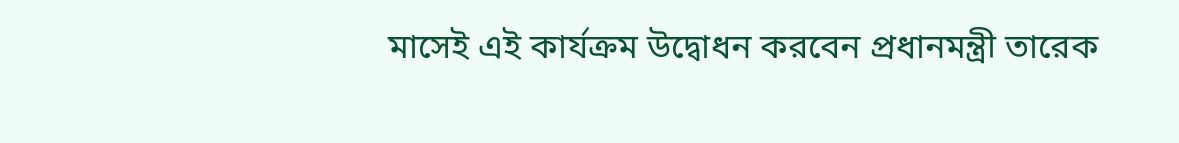মাসেই এই কার্যক্রম উদ্বোধন করবেন প্রধানমন্ত্রী তারেক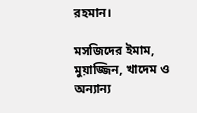রহমান।

মসজিদের ইমাম, মুয়াজ্জিন, খাদেম ও অন্যান্য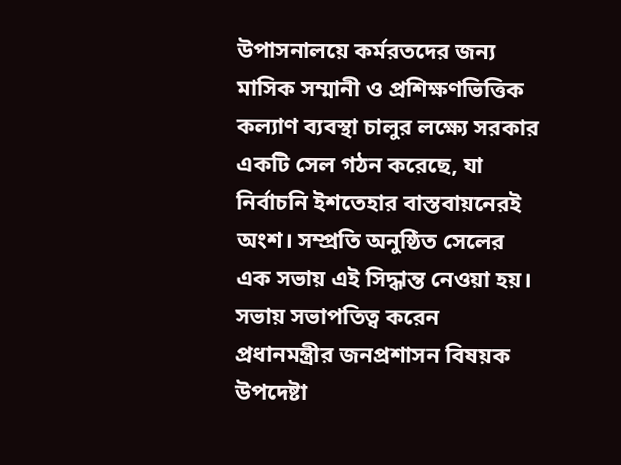উপাসনালয়ে কর্মরতদের জন্য মাসিক সম্মানী ও প্রশিক্ষণভিত্তিক কল্যাণ ব্যবস্থা চালুর লক্ষ্যে সরকার একটি সেল গঠন করেছে, যা নির্বাচনি ইশতেহার বাস্তবায়নেরই অংশ। সম্প্রতি অনুষ্ঠিত সেলের এক সভায় এই সিদ্ধান্ত নেওয়া হয়। সভায় সভাপতিত্ব করেন প্রধানমন্ত্রীর জনপ্রশাসন বিষয়ক উপদেষ্টা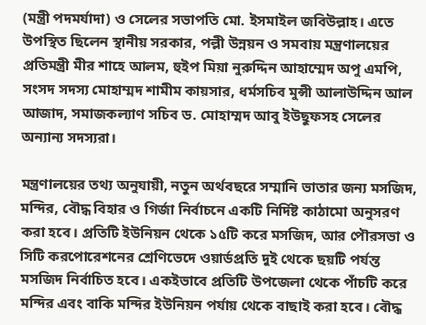(মন্ত্রী পদমর্যাদা) ও সেলের সভাপতি মো. ইসমাইল জবিউল্লাহ। এতে উপস্থিত ছিলেন স্থানীয় সরকার, পল্লী উন্নয়ন ও সমবায় মন্ত্রণালয়ের প্রতিমন্ত্রী মীর শাহে আলম, হুইপ মিয়া নুরুদ্দিন আহাম্মেদ অপু এমপি, সংসদ সদস্য মোহাম্মদ শামীম কায়সার, ধর্মসচিব মুন্সী আলাউদ্দিন আল আজাদ, সমাজকল্যাণ সচিব ড. মোহাম্মদ আবু ইউছুফসহ সেলের অন্যান্য সদস্যরা।

মন্ত্রণালয়ের তথ্য অনুযায়ী, নতুন অর্থবছরে সম্মানি ভাতার জন্য মসজিদ, মন্দির, বৌদ্ধ বিহার ও গির্জা নির্বাচনে একটি নির্দিষ্ট কাঠামো অনুসরণ করা হবে। প্রতিটি ইউনিয়ন থেকে ১৫টি করে মসজিদ, আর পৌরসভা ও সিটি করপোরেশনের শ্রেণিভেদে ওয়ার্ডপ্রতি দুই থেকে ছয়টি পর্যন্ত মসজিদ নির্বাচিত হবে। একইভাবে প্রতিটি উপজেলা থেকে পাঁচটি করে মন্দির এবং বাকি মন্দির ইউনিয়ন পর্যায় থেকে বাছাই করা হবে। বৌদ্ধ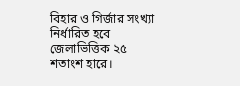বিহার ও গির্জার সংখ্যা নির্ধারিত হবে জেলাভিত্তিক ২৫ শতাংশ হারে।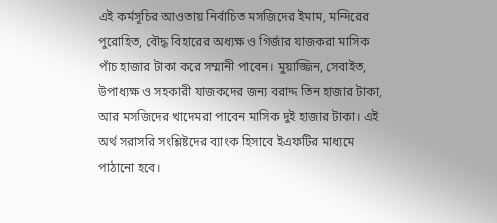এই কর্মসূচির আওতায় নির্বাচিত মসজিদের ইমাম, মন্দিরের পুরোহিত, বৌদ্ধ বিহারের অধ্যক্ষ ও গির্জার যাজকরা মাসিক পাঁচ হাজার টাকা করে সম্মানী পাবেন। মুয়াজ্জিন, সেবাইত, উপাধ্যক্ষ ও সহকারী যাজকদের জন্য বরাদ্দ তিন হাজার টাকা, আর মসজিদের খাদেমরা পাবেন মাসিক দুই হাজার টাকা। এই অর্থ সরাসরি সংশ্লিষ্টদের ব্যাংক হিসাবে ইএফটির মাধ্যমে পাঠানো হবে।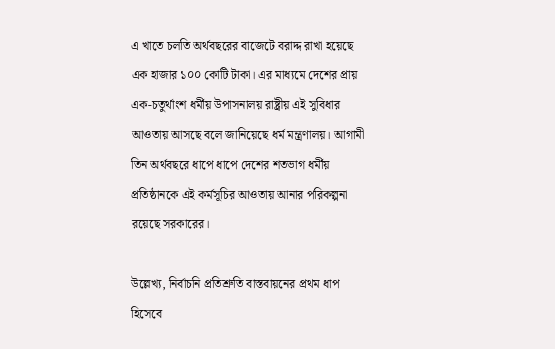এ খাতে চলতি অর্থবছরের বাজেটে বরাদ্দ রাখা হয়েছে এক হাজার ১০০ কোটি টাকা। এর মাধ্যমে দেশের প্রায় এক-চতুর্থাংশ ধর্মীয় উপাসনালয় রাষ্ট্রীয় এই সুবিধার আওতায় আসছে বলে জানিয়েছে ধর্ম মন্ত্রণালয়। আগামী তিন অর্থবছরে ধাপে ধাপে দেশের শতভাগ ধর্মীয় প্রতিষ্ঠানকে এই কর্মসূচির আওতায় আনার পরিকল্পনা রয়েছে সরকারের।

উল্লেখ্য, নির্বাচনি প্রতিশ্রুতি বাস্তবায়নের প্রথম ধাপ হিসেবে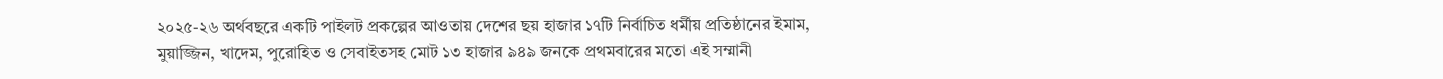২০২৫-২৬ অর্থবছরে একটি পাইলট প্রকল্পের আওতায় দেশের ছয় হাজার ১৭টি নির্বাচিত ধর্মীয় প্রতিষ্ঠানের ইমাম, মুয়াজ্জিন, খাদেম, পুরোহিত ও সেবাইতসহ মোট ১৩ হাজার ৯৪৯ জনকে প্রথমবারের মতো এই সম্মানী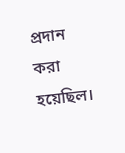প্রদান করা হয়েছিল।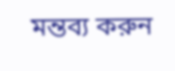মন্তব্য করুন